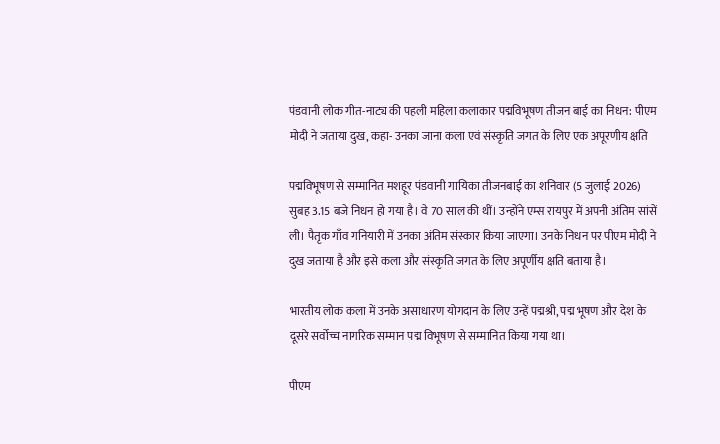पंडवानी लोक गीत-नाट्य की पहली महिला कलाकार पद्मविभूषण तीजन बाई का निधन: पीएम मोदी ने जताया दुख, कहा- उनका जाना कला एवं संस्कृति जगत के लिए एक अपूरणीय क्षति

पद्मविभूषण से सम्मानित मशहूर पंडवानी गायिका तीजनबाई का शनिवार (5 जुलाई 2026) सुबह 3.15 बजे निधन हो गया है। वे 70 साल की थीं। उन्होंने एम्स रायपुर में अपनी अंतिम सांसें ली। पैतृक गाँव गनियारी में उनका अंतिम संस्कार किया जाएगा। उनके निधन पर पीएम मोदी ने दुख जताया है और इसे कला और संस्कृति जगत के लिए अपूर्णीय क्षति बताया है।

भारतीय लोक कला में उनके असाधारण योगदान के लिए उन्हें पद्मश्री, पद्म भूषण और देश के दूसरे सर्वोच्च नागरिक सम्मान पद्म विभूषण से सम्मानित किया गया था।

पीएम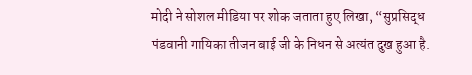मोदी ने सोशल मीडिया पर शोक जताता हुए लिखा, “सुप्रसिद्ध पंडवानी गायिका तीजन बाई जी के निधन से अत्यंत दुख हुआ है.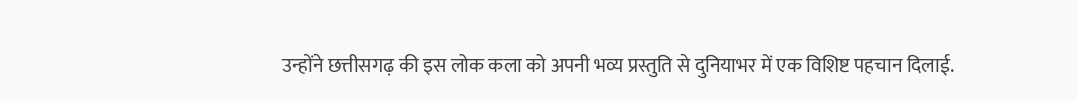उन्होंने छत्तीसगढ़ की इस लोक कला को अपनी भव्य प्रस्तुति से दुनियाभर में एक विशिष्ट पहचान दिलाई.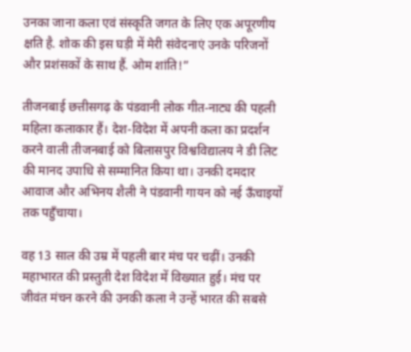उनका जाना कला एवं संस्कृति जगत के लिए एक अपूरणीय क्षति है. शोक की इस घड़ी में मेरी संवेदनाएं उनके परिजनों और प्रशंसकों के साथ हैं. ओम शांति!”

तीजनबाई छत्तीसगढ़ के पंडवानी लोक गीत-नाट्य की पहली महिला कलाकार हैं। देश-विदेश में अपनी कला का प्रदर्शन करने वाली तीजनबाई को बिलासपुर विश्वविद्यालय ने डी लिट की मानद उपाधि से सम्मानित किया था। उनकी दमदार आवाज और अभिनय शैली ने पंडवानी गायन को नई ऊँचाइयों तक पहुँचाया।

वह 13 साल की उम्र में पहली बार मंच पर चढ़ीं। उनकी महाभारत की प्रस्तुती देश विदेश में विख्यात हुई। मंच पर जीवंत मंचन करने की उनकी कला ने उन्हें भारत की सबसे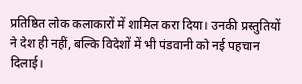प्रतिष्ठित लोक कलाकारों में शामिल करा दिया। उनकी प्रस्तुतियों ने देश ही नहीं, बल्कि विदेशों में भी पंडवानी को नई पहचान दिलाई।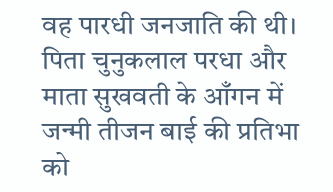वह पारधी जनजाति की थी। पिता चुनुकलाल परधा और माता सुखवती के आँगन में जन्मी तीजन बाई की प्रतिभा को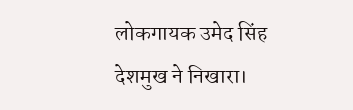लोकगायक उमेद सिंह देशमुख ने निखारा।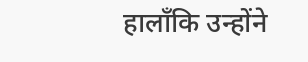हालाँकि उन्होंने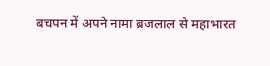बचपन में अपने नामा ब्रजलाल से महाभारत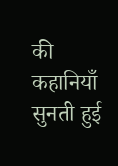की कहानियाँ सुनती हुई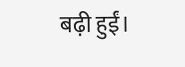बढ़ी हुईं।